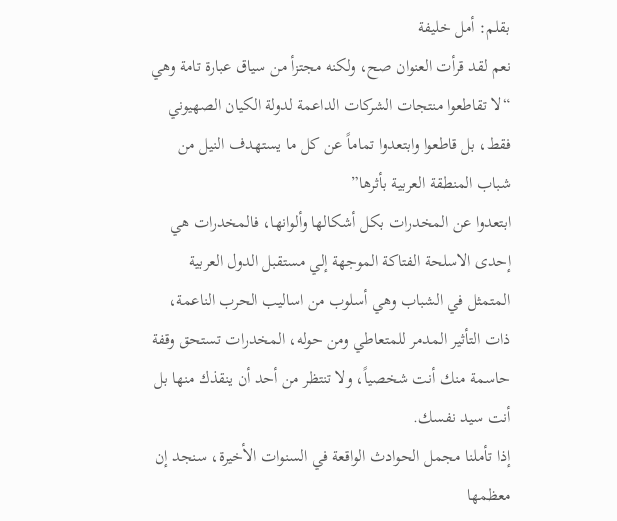بقلم: أمل خليفة
نعم لقد قرأت العنوان صح، ولكنه مجتزأ من سياق عبارة تامة وهي “لا تقاطعوا منتجات الشركات الداعمة لدولة الكيان الصهيوني فقط، بل قاطعوا وابتعدوا تماماً عن كل ما يستهدف النيل من شباب المنطقة العربية بأثرها”
ابتعدوا عن المخدرات بكل أشكالها وألوانها، فالمخدرات هي إحدى الاسلحة الفتاكة الموجهة إلي مستقبل الدول العربية المتمثل في الشباب وهي أسلوب من اساليب الحرب الناعمة، ذات التأثير المدمر للمتعاطي ومن حوله، المخدرات تستحق وقفة حاسمة منك أنت شخصياً، ولا تنتظر من أحد أن ينقذك منها بل أنت سيد نفسك.
إذا تأملنا مجمل الحوادث الواقعة في السنوات الأخيرة، سنجد إن معظمها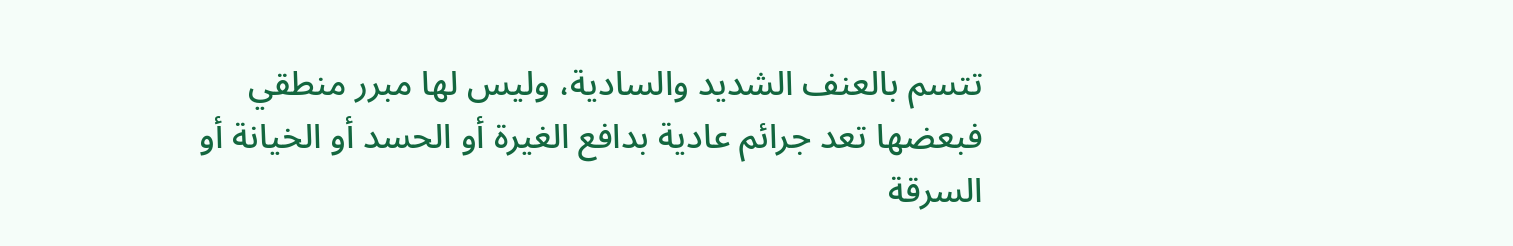تتسم بالعنف الشديد والسادية، وليس لها مبرر منطقي فبعضها تعد جرائم عادية بدافع الغيرة أو الحسد أو الخيانة أو السرقة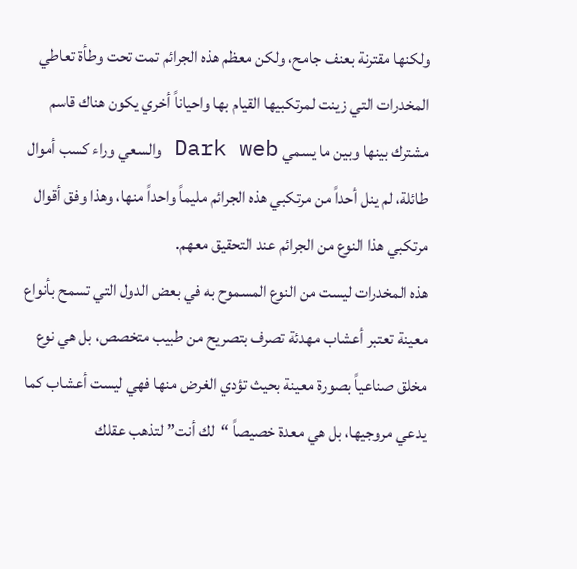ولكنها مقترنة بعنف جامح، ولكن معظم هذه الجرائم تمت تحت وطأة تعاطي المخدرات التي زينت لمرتكبيها القيام بها واحياناً أخري يكون هناك قاسم مشترك بينها وبين ما يسمي Dark web والسعي وراء كسب أموال طائلة، لم ينل أحداً من مرتكبي هذه الجرائم مليماً واحداً منها، وهذا وفق أقوال مرتكبي هذا النوع من الجرائم عند التحقيق معهم.
هذه المخدرات ليست من النوع المسموح به في بعض الدول التي تسمح بأنواع معينة تعتبر أعشاب مهدئة تصرف بتصريح من طبيب متخصص، بل هي نوع مخلق صناعياً بصورة معينة بحيث تؤدي الغرض منها فهي ليست أعشاب كما يدعي مروجيها، بل هي معدة خصيصاً “لك أنت” لتذهب عقلك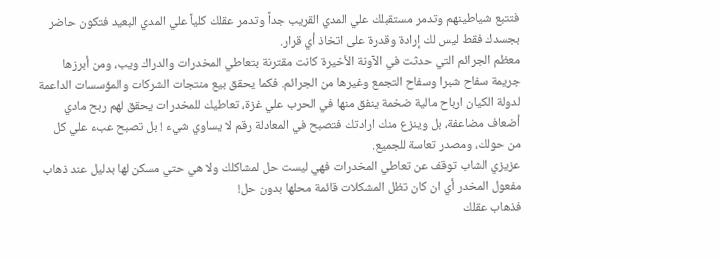فتتبع شياطينهم وتدمر مستقبلك علي المدي القريب جداً وتدمر عقلك كلياً علي المدي البعيد فتكون حاضر بجسدك فقط ليس لك إرادة وقدرة على اتخاذ أي قرار.
معظم الجرائم التي حدثت في الآونة الأخيرة كانت مقترنة بتعاطي المخدرات والدراك ويب، ومن أبرزها جريمة سفاح شبرا وسفاح التجمع وغيرها من الجرائم. فكما يحقق بيع منتجات الشركات والمؤسسات الداعمة لدولة الكيان ارباح مالية ضخمة ينفق منها في الحرب علي غزة، تعاطيك للمخدرات يحقق لهم ربح مادي أضعاف مضاعفة، بل وينزع منك ارادتك فتصبح في المعادلة رقم لا يساوي شيء ! بل تصبح عبء علي كل من حولك، ومصدر تعاسة للجميع.
عزيزي الشاب توقف عن تعاطي المخدرات فهي ليست حل لمشاكلك ولا هي حتي مسكن لها بدليل عند ذهاب مفعول المخدر أي ان كان تظل المشكلات قائمة محلها بدون حل!
فذهاب عقلك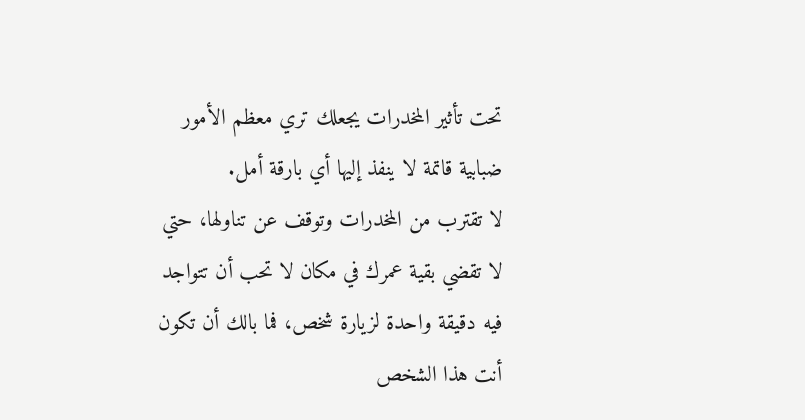تحت تأثير المخدرات يجعلك تري معظم الأمور ضبابية قاتمة لا ينفذ إليها أي بارقة أمل.
لا تقترب من المخدرات وتوقف عن تناولها، حتي لا تقضي بقية عمرك في مكان لا تحب أن تتواجد فيه دقيقة واحدة لزيارة شخص، فما بالك أن تكون أنت هذا الشخص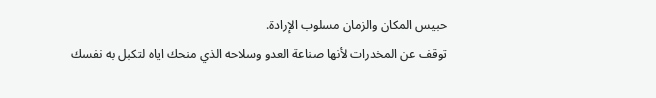حبيس المكان والزمان مسلوب الإرادة.
توقف عن المخدرات لأنها صناعة العدو وسلاحه الذي منحك اياه لتكبل به نفسك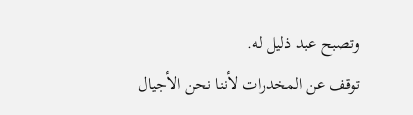وتصبح عبد ذليل له.
توقف عن المخدرات لأننا نحن الأجيال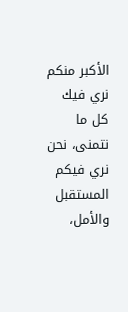الأكبر منكم نري فيك كل ما نتمنى، نحن نري فيكم المستقبل والأمل،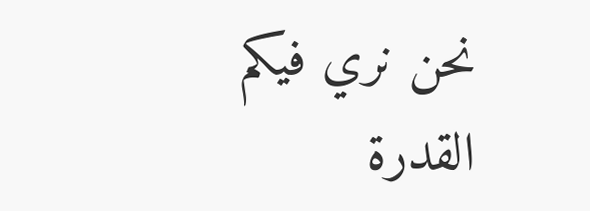نحن نري فيكم القدرة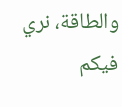والطاقة، نري فيكم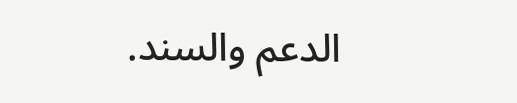الدعم والسند.